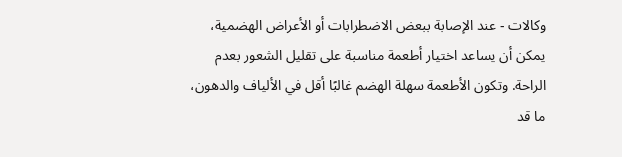وكالات - عند الإصابة ببعض الاضطرابات أو الأعراض الهضمية، يمكن أن يساعد اختيار أطعمة مناسبة على تقليل الشعور بعدم الراحة. وتكون الأطعمة سهلة الهضم غالبًا أقل في الألياف والدهون، ما قد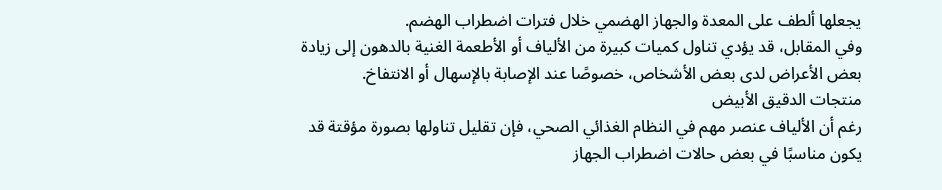يجعلها ألطف على المعدة والجهاز الهضمي خلال فترات اضطراب الهضم.
وفي المقابل، قد يؤدي تناول كميات كبيرة من الألياف أو الأطعمة الغنية بالدهون إلى زيادة بعض الأعراض لدى بعض الأشخاص، خصوصًا عند الإصابة بالإسهال أو الانتفاخ.
منتجات الدقيق الأبيض
رغم أن الألياف عنصر مهم في النظام الغذائي الصحي، فإن تقليل تناولها بصورة مؤقتة قد يكون مناسبًا في بعض حالات اضطراب الجهاز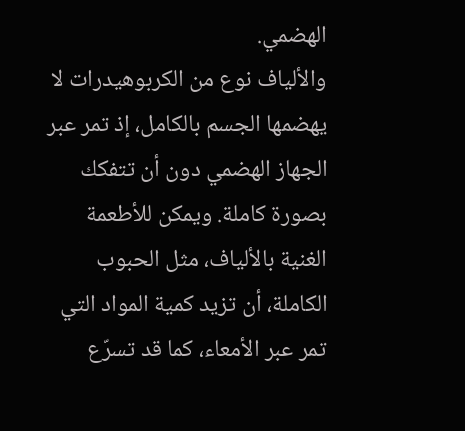الهضمي.
والألياف نوع من الكربوهيدرات لا يهضمها الجسم بالكامل، إذ تمر عبر الجهاز الهضمي دون أن تتفكك بصورة كاملة. ويمكن للأطعمة الغنية بالألياف، مثل الحبوب الكاملة، أن تزيد كمية المواد التي تمر عبر الأمعاء، كما قد تسرّع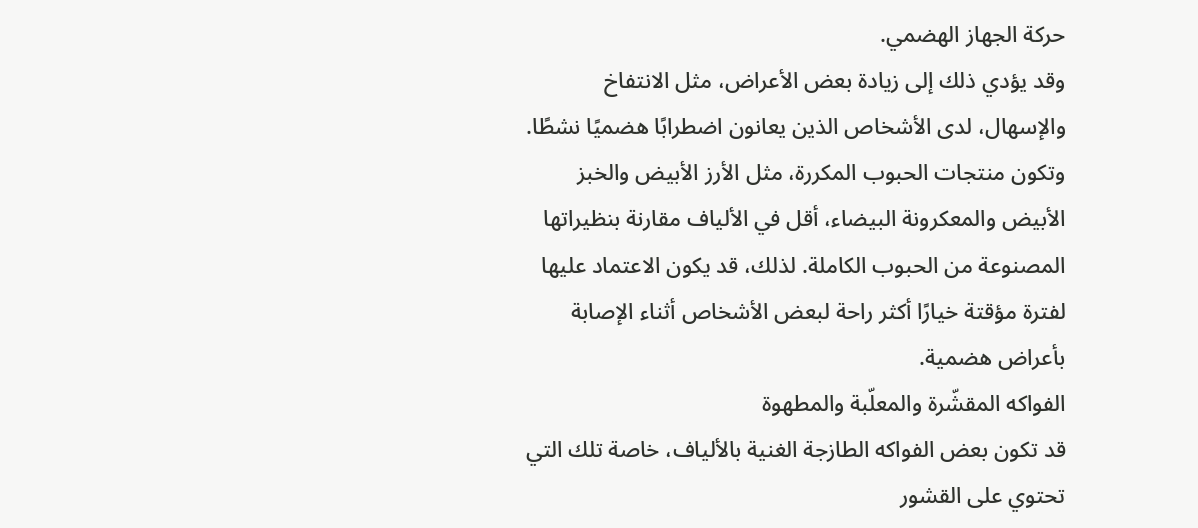حركة الجهاز الهضمي.
وقد يؤدي ذلك إلى زيادة بعض الأعراض، مثل الانتفاخ والإسهال، لدى الأشخاص الذين يعانون اضطرابًا هضميًا نشطًا.
وتكون منتجات الحبوب المكررة، مثل الأرز الأبيض والخبز الأبيض والمعكرونة البيضاء، أقل في الألياف مقارنة بنظيراتها المصنوعة من الحبوب الكاملة. لذلك، قد يكون الاعتماد عليها لفترة مؤقتة خيارًا أكثر راحة لبعض الأشخاص أثناء الإصابة بأعراض هضمية.
الفواكه المقشّرة والمعلّبة والمطهوة
قد تكون بعض الفواكه الطازجة الغنية بالألياف، خاصة تلك التي تحتوي على القشور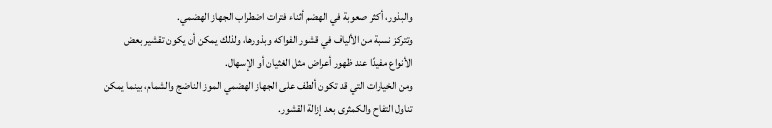والبذور، أكثر صعوبة في الهضم أثناء فترات اضطراب الجهاز الهضمي.
وتتركز نسبة من الألياف في قشور الفواكه وبذورها، ولذلك يمكن أن يكون تقشير بعض الأنواع مفيدًا عند ظهور أعراض مثل الغثيان أو الإسهال.
ومن الخيارات التي قد تكون ألطف على الجهاز الهضمي الموز الناضج والشمام، بينما يمكن تناول التفاح والكمثرى بعد إزالة القشور.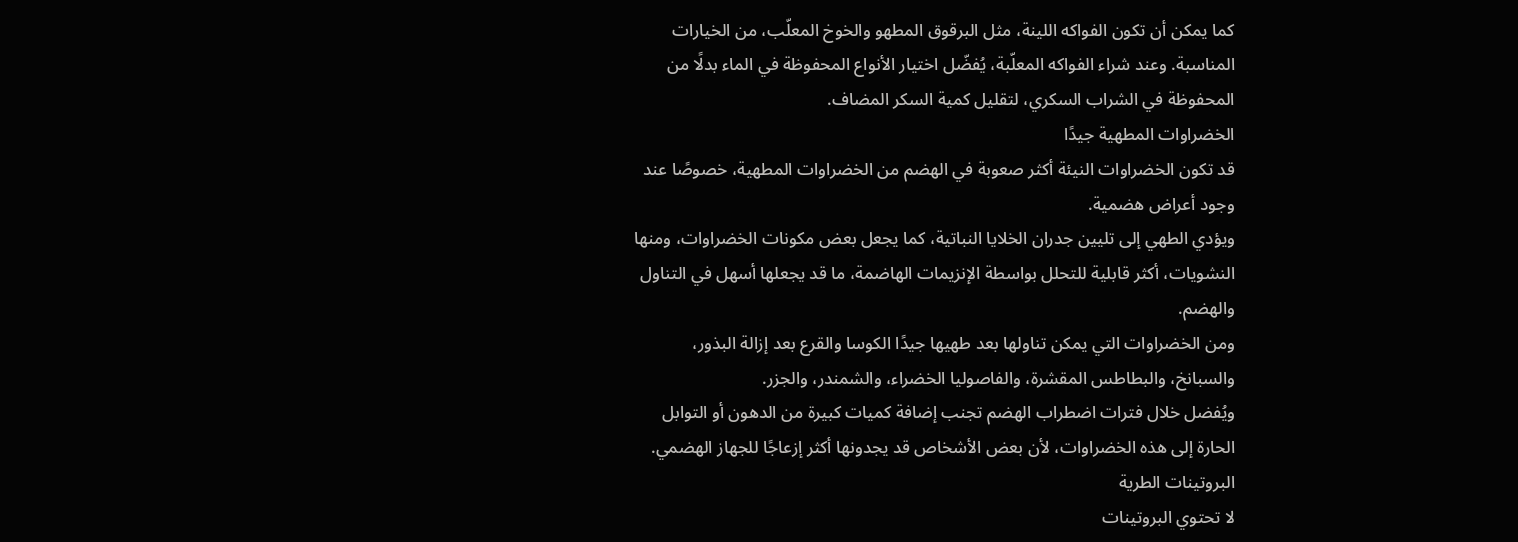كما يمكن أن تكون الفواكه اللينة، مثل البرقوق المطهو والخوخ المعلّب، من الخيارات المناسبة. وعند شراء الفواكه المعلّبة، يُفضّل اختيار الأنواع المحفوظة في الماء بدلًا من المحفوظة في الشراب السكري، لتقليل كمية السكر المضاف.
الخضراوات المطهية جيدًا
قد تكون الخضراوات النيئة أكثر صعوبة في الهضم من الخضراوات المطهية، خصوصًا عند وجود أعراض هضمية.
ويؤدي الطهي إلى تليين جدران الخلايا النباتية، كما يجعل بعض مكونات الخضراوات، ومنها النشويات، أكثر قابلية للتحلل بواسطة الإنزيمات الهاضمة، ما قد يجعلها أسهل في التناول والهضم.
ومن الخضراوات التي يمكن تناولها بعد طهيها جيدًا الكوسا والقرع بعد إزالة البذور، والسبانخ، والبطاطس المقشرة، والفاصوليا الخضراء، والشمندر، والجزر.
ويُفضل خلال فترات اضطراب الهضم تجنب إضافة كميات كبيرة من الدهون أو التوابل الحارة إلى هذه الخضراوات، لأن بعض الأشخاص قد يجدونها أكثر إزعاجًا للجهاز الهضمي.
البروتينات الطرية
لا تحتوي البروتينات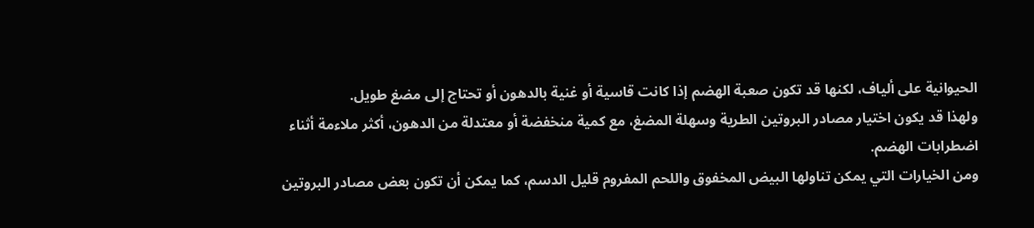الحيوانية على ألياف، لكنها قد تكون صعبة الهضم إذا كانت قاسية أو غنية بالدهون أو تحتاج إلى مضغ طويل.
ولهذا قد يكون اختيار مصادر البروتين الطرية وسهلة المضغ، مع كمية منخفضة أو معتدلة من الدهون، أكثر ملاءمة أثناء اضطرابات الهضم.
ومن الخيارات التي يمكن تناولها البيض المخفوق واللحم المفروم قليل الدسم، كما يمكن أن تكون بعض مصادر البروتين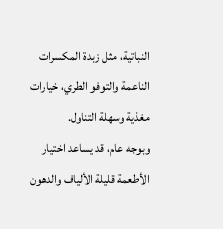النباتية، مثل زبدة المكسرات الناعمة والتوفو الطري، خيارات مغذية وسهلة التناول.
وبوجه عام، قد يساعد اختيار الأطعمة قليلة الألياف والدهون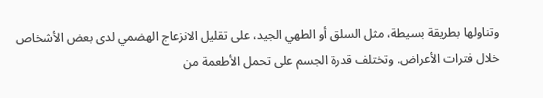وتناولها بطريقة بسيطة، مثل السلق أو الطهي الجيد، على تقليل الانزعاج الهضمي لدى بعض الأشخاص خلال فترات الأعراض. وتختلف قدرة الجسم على تحمل الأطعمة من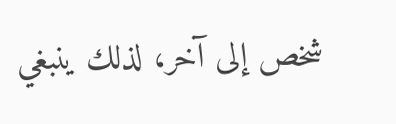شخص إلى آخر، لذلك ينبغي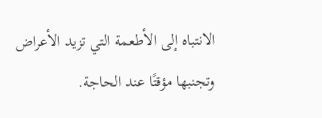الانتباه إلى الأطعمة التي تزيد الأعراض وتجنبها مؤقتًا عند الحاجة.